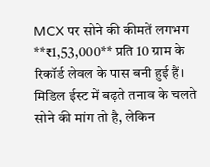MCX पर सोने की कीमतें लगभग **₹1,53,000** प्रति 10 ग्राम के रिकॉर्ड लेवल के पास बनी हुई हैं। मिडिल ईस्ट में बढ़ते तनाव के चलते सोने की मांग तो है, लेकिन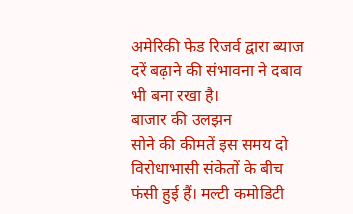अमेरिकी फेड रिजर्व द्वारा ब्याज दरें बढ़ाने की संभावना ने दबाव भी बना रखा है।
बाजार की उलझन
सोने की कीमतें इस समय दो विरोधाभासी संकेतों के बीच फंसी हुई हैं। मल्टी कमोडिटी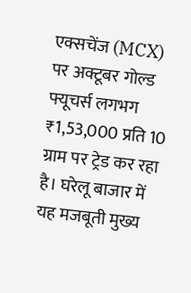एक्सचेंज (MCX) पर अक्टूबर गोल्ड फ्यूचर्स लगभग ₹1,53,000 प्रति 10 ग्राम पर ट्रेड कर रहा है। घरेलू बाजार में यह मजबूती मुख्य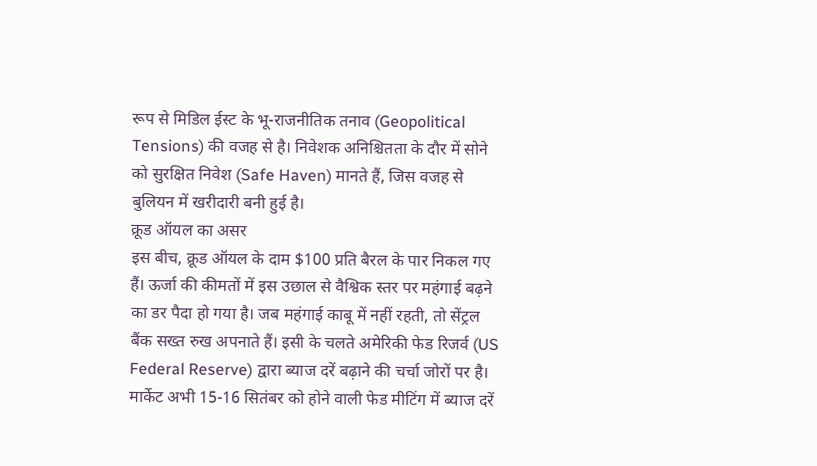रूप से मिडिल ईस्ट के भू-राजनीतिक तनाव (Geopolitical Tensions) की वजह से है। निवेशक अनिश्चितता के दौर में सोने को सुरक्षित निवेश (Safe Haven) मानते हैं, जिस वजह से बुलियन में खरीदारी बनी हुई है।
क्रूड ऑयल का असर
इस बीच, क्रूड ऑयल के दाम $100 प्रति बैरल के पार निकल गए हैं। ऊर्जा की कीमतों में इस उछाल से वैश्विक स्तर पर महंगाई बढ़ने का डर पैदा हो गया है। जब महंगाई काबू में नहीं रहती, तो सेंट्रल बैंक सख्त रुख अपनाते हैं। इसी के चलते अमेरिकी फेड रिजर्व (US Federal Reserve) द्वारा ब्याज दरें बढ़ाने की चर्चा जोरों पर है। मार्केट अभी 15-16 सितंबर को होने वाली फेड मीटिंग में ब्याज दरें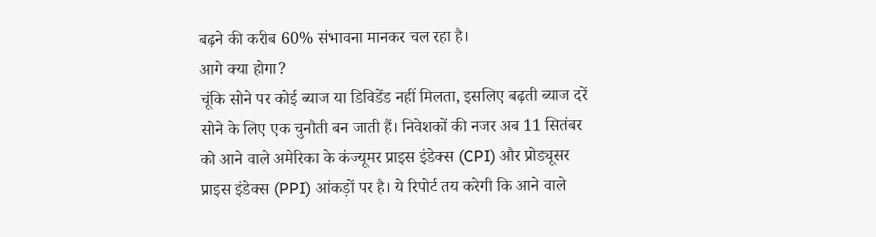बढ़ने की करीब 60% संभावना मानकर चल रहा है।
आगे क्या होगा?
चूंकि सोने पर कोई ब्याज या डिविडेंड नहीं मिलता, इसलिए बढ़ती ब्याज दरें सोने के लिए एक चुनौती बन जाती हैं। निवेशकों की नजर अब 11 सितंबर को आने वाले अमेरिका के कंज्यूमर प्राइस इंडेक्स (CPI) और प्रोड्यूसर प्राइस इंडेक्स (PPI) आंकड़ों पर है। ये रिपोर्ट तय करेगी कि आने वाले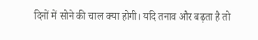दिनों में सोने की चाल क्या होगी। यदि तनाव और बढ़ता है तो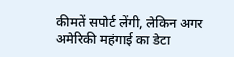कीमतें सपोर्ट लेंगी, लेकिन अगर अमेरिकी महंगाई का डेटा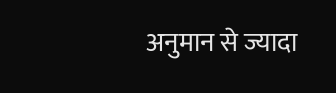अनुमान से ज्यादा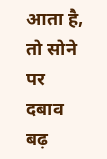आता है, तो सोने पर दबाव बढ़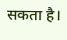सकता है।